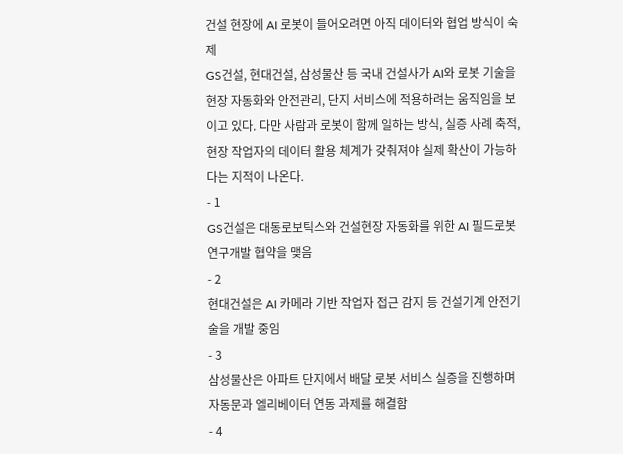건설 현장에 AI 로봇이 들어오려면 아직 데이터와 협업 방식이 숙제
GS건설, 현대건설, 삼성물산 등 국내 건설사가 AI와 로봇 기술을 현장 자동화와 안전관리, 단지 서비스에 적용하려는 움직임을 보이고 있다. 다만 사람과 로봇이 함께 일하는 방식, 실증 사례 축적, 현장 작업자의 데이터 활용 체계가 갖춰져야 실제 확산이 가능하다는 지적이 나온다.
- 1
GS건설은 대동로보틱스와 건설현장 자동화를 위한 AI 필드로봇 연구개발 협약을 맺음
- 2
현대건설은 AI 카메라 기반 작업자 접근 감지 등 건설기계 안전기술을 개발 중임
- 3
삼성물산은 아파트 단지에서 배달 로봇 서비스 실증을 진행하며 자동문과 엘리베이터 연동 과제를 해결함
- 4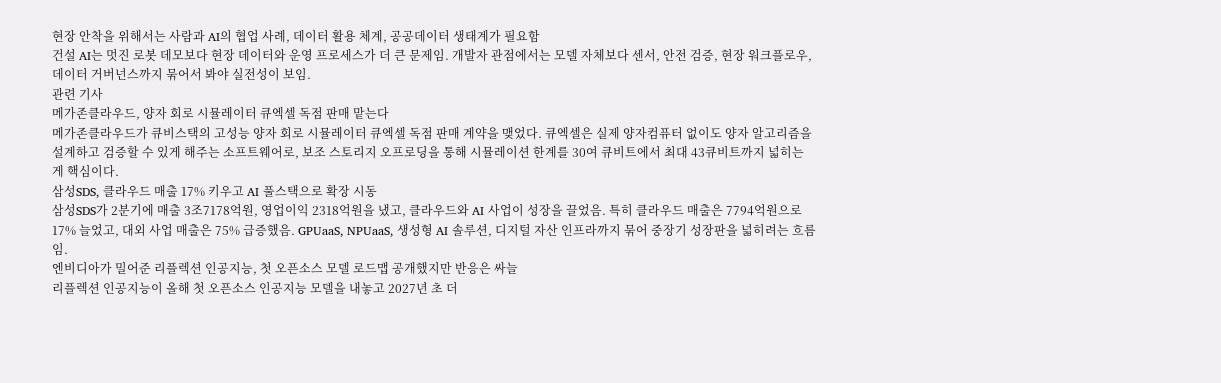현장 안착을 위해서는 사람과 AI의 협업 사례, 데이터 활용 체계, 공공데이터 생태계가 필요함
건설 AI는 멋진 로봇 데모보다 현장 데이터와 운영 프로세스가 더 큰 문제임. 개발자 관점에서는 모델 자체보다 센서, 안전 검증, 현장 워크플로우, 데이터 거버넌스까지 묶어서 봐야 실전성이 보임.
관련 기사
메가존클라우드, 양자 회로 시뮬레이터 큐엑셀 독점 판매 맡는다
메가존클라우드가 큐비스택의 고성능 양자 회로 시뮬레이터 큐엑셀 독점 판매 계약을 맺었다. 큐엑셀은 실제 양자컴퓨터 없이도 양자 알고리즘을 설계하고 검증할 수 있게 해주는 소프트웨어로, 보조 스토리지 오프로딩을 통해 시뮬레이션 한계를 30여 큐비트에서 최대 43큐비트까지 넓히는 게 핵심이다.
삼성SDS, 클라우드 매출 17% 키우고 AI 풀스택으로 확장 시동
삼성SDS가 2분기에 매출 3조7178억원, 영업이익 2318억원을 냈고, 클라우드와 AI 사업이 성장을 끌었음. 특히 클라우드 매출은 7794억원으로 17% 늘었고, 대외 사업 매출은 75% 급증했음. GPUaaS, NPUaaS, 생성형 AI 솔루션, 디지털 자산 인프라까지 묶어 중장기 성장판을 넓히려는 흐름임.
엔비디아가 밀어준 리플렉션 인공지능, 첫 오픈소스 모델 로드맵 공개했지만 반응은 싸늘
리플렉션 인공지능이 올해 첫 오픈소스 인공지능 모델을 내놓고 2027년 초 더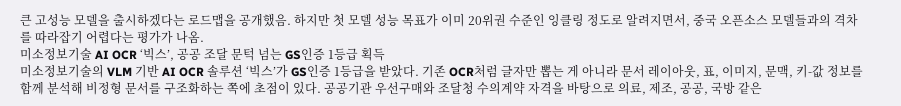큰 고성능 모델을 출시하겠다는 로드맵을 공개했음. 하지만 첫 모델 성능 목표가 이미 20위권 수준인 잉클링 정도로 알려지면서, 중국 오픈소스 모델들과의 격차를 따라잡기 어렵다는 평가가 나옴.
미소정보기술 AI OCR ‘빅스’, 공공 조달 문턱 넘는 GS인증 1등급 획득
미소정보기술의 VLM 기반 AI OCR 솔루션 ‘빅스’가 GS인증 1등급을 받았다. 기존 OCR처럼 글자만 뽑는 게 아니라 문서 레이아웃, 표, 이미지, 문맥, 키-값 정보를 함께 분석해 비정형 문서를 구조화하는 쪽에 초점이 있다. 공공기관 우선구매와 조달청 수의계약 자격을 바탕으로 의료, 제조, 공공, 국방 같은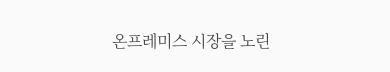온프레미스 시장을 노린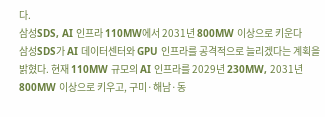다.
삼성SDS, AI 인프라 110MW에서 2031년 800MW 이상으로 키운다
삼성SDS가 AI 데이터센터와 GPU 인프라를 공격적으로 늘리겠다는 계획을 밝혔다. 현재 110MW 규모의 AI 인프라를 2029년 230MW, 2031년 800MW 이상으로 키우고, 구미·해남·동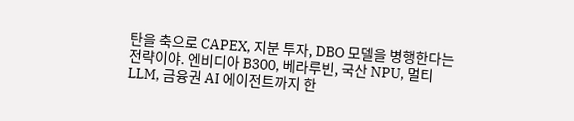탄을 축으로 CAPEX, 지분 투자, DBO 모델을 병행한다는 전략이야. 엔비디아 B300, 베라루빈, 국산 NPU, 멀티 LLM, 금융권 AI 에이전트까지 한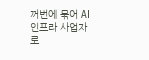꺼번에 묶어 AI 인프라 사업자로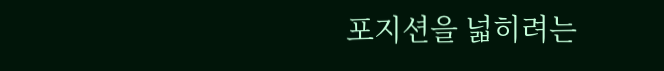포지션을 넓히려는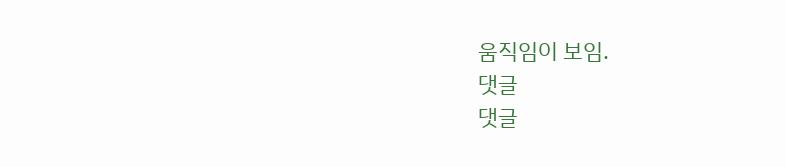움직임이 보임.
댓글
댓글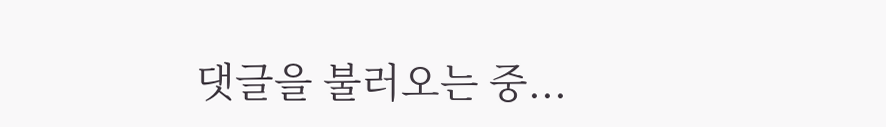댓글을 불러오는 중...